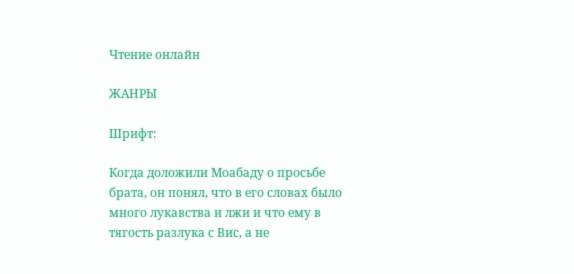Чтение онлайн

ЖАНРЫ

Шрифт:

Когда доложили Моабаду о просьбе брата, он понял, что в его словах было много лукавства и лжи и что ему в тягость разлука с Вис, а не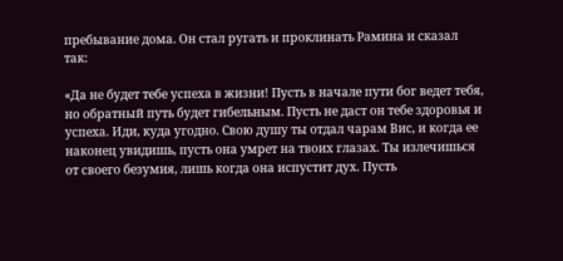пребывание дома. Он стал ругать и проклинать Рамина и сказал так:

«Да не будет тебе успеха в жизни! Пусть в начале пути бог ведет тебя, но обратный путь будет гибельным. Пусть не даст он тебе здоровья и успеха. Иди, куда угодно. Свою душу ты отдал чарам Вис, и когда ее наконец увидишь, пусть она умрет на твоих глазах. Ты излечишься от своего безумия, лишь когда она испустит дух. Пусть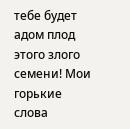тебе будет адом плод этого злого семени! Мои горькие слова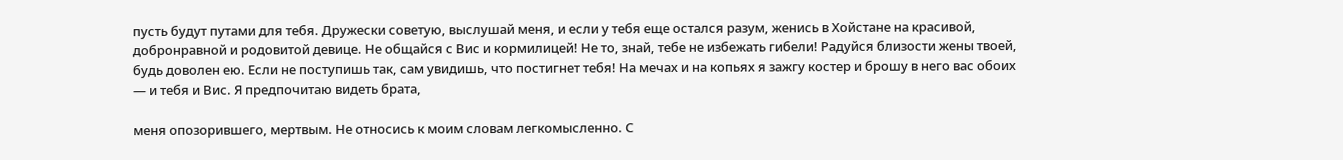пусть будут путами для тебя. Дружески советую, выслушай меня, и если у тебя еще остался разум, женись в Хойстане на красивой, добронравной и родовитой девице. Не общайся с Вис и кормилицей! Не то, знай, тебе не избежать гибели! Радуйся близости жены твоей, будь доволен ею. Если не поступишь так, сам увидишь, что постигнет тебя! На мечах и на копьях я зажгу костер и брошу в него вас обоих — и тебя и Вис. Я предпочитаю видеть брата,

меня опозорившего, мертвым. Не относись к моим словам легкомысленно. С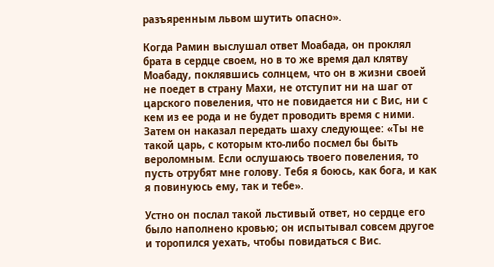разъяренным львом шутить опасно».

Когда Рамин выслушал ответ Моабада, он проклял брата в сердце своем, но в то же время дал клятву Моабаду, поклявшись солнцем, что он в жизни своей не поедет в страну Махи, не отступит ни на шаг от царского повеления, что не повидается ни с Вис, ни с кем из ее рода и не будет проводить время с ними. Затем он наказал передать шаху следующее: «Ты не такой царь, с которым кто-либо посмел бы быть вероломным. Если ослушаюсь твоего повеления, то пусть отрубят мне голову. Тебя я боюсь, как бога, и как я повинуюсь ему, так и тебе».

Устно он послал такой льстивый ответ, но сердце его было наполнено кровью; он испытывал совсем другое и торопился уехать, чтобы повидаться с Вис.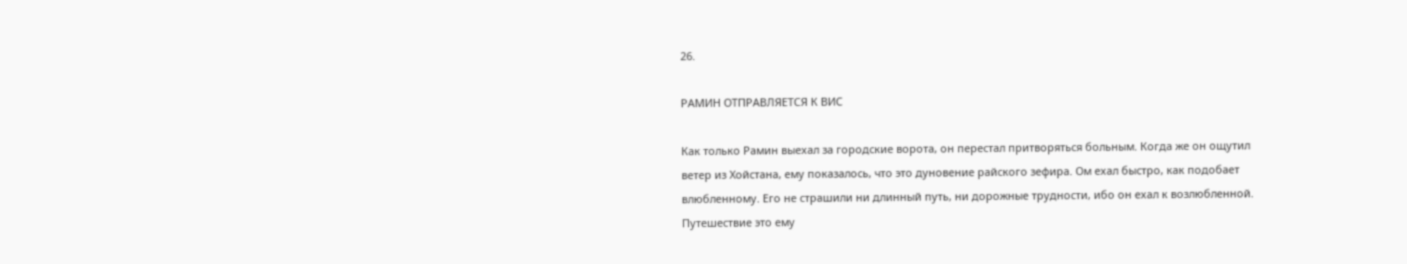26.

РАМИН ОТПРАВЛЯЕТСЯ К ВИС

Как только Рамин выехал за городские ворота, он перестал притворяться больным. Когда же он ощутил ветер из Хойстана, ему показалось, что это дуновение райского зефира. Ом ехал быстро, как подобает влюбленному. Его не страшили ни длинный путь, ни дорожные трудности, ибо он ехал к возлюбленной. Путешествие это ему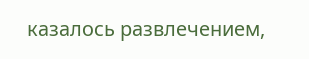казалось развлечением,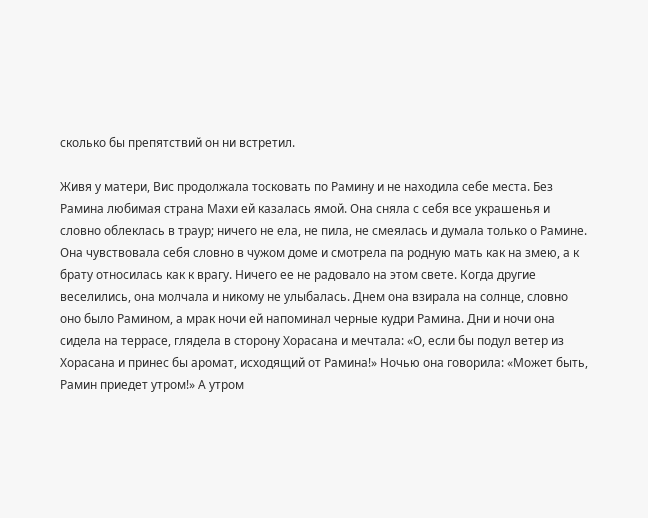сколько бы препятствий он ни встретил.

Живя у матери, Вис продолжала тосковать по Рамину и не находила себе места. Без Рамина любимая страна Махи ей казалась ямой. Она сняла с себя все украшенья и словно облеклась в траур; ничего не ела, не пила, не смеялась и думала только о Рамине. Она чувствовала себя словно в чужом доме и смотрела па родную мать как на змею, а к брату относилась как к врагу. Ничего ее не радовало на этом свете. Когда другие веселились, она молчала и никому не улыбалась. Днем она взирала на солнце, словно оно было Рамином, а мрак ночи ей напоминал черные кудри Рамина. Дни и ночи она сидела на террасе, глядела в сторону Хорасана и мечтала: «О, если бы подул ветер из Хорасана и принес бы аромат, исходящий от Рамина!» Ночью она говорила: «Может быть, Рамин приедет утром!» А утром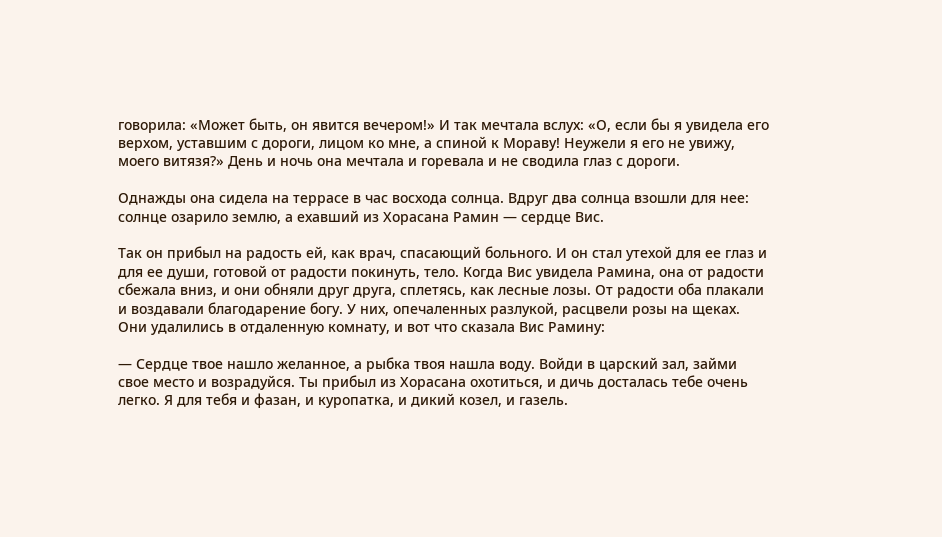говорила: «Может быть, он явится вечером!» И так мечтала вслух: «О, если бы я увидела его верхом, уставшим с дороги, лицом ко мне, а спиной к Мораву! Неужели я его не увижу, моего витязя?» День и ночь она мечтала и горевала и не сводила глаз с дороги.

Однажды она сидела на террасе в час восхода солнца. Вдруг два солнца взошли для нее: солнце озарило землю, а ехавший из Хорасана Рамин — сердце Вис.

Так он прибыл на радость ей, как врач, спасающий больного. И он стал утехой для ее глаз и для ее души, готовой от радости покинуть, тело. Когда Вис увидела Рамина, она от радости сбежала вниз, и они обняли друг друга, сплетясь, как лесные лозы. От радости оба плакали и воздавали благодарение богу. У них, опечаленных разлукой, расцвели розы на щеках. Они удалились в отдаленную комнату, и вот что сказала Вис Рамину:

— Сердце твое нашло желанное, а рыбка твоя нашла воду. Войди в царский зал, займи свое место и возрадуйся. Ты прибыл из Хорасана охотиться, и дичь досталась тебе очень легко. Я для тебя и фазан, и куропатка, и дикий козел, и газель.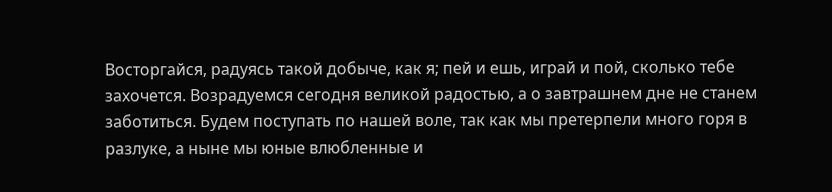Восторгайся, радуясь такой добыче, как я; пей и ешь, играй и пой, сколько тебе захочется. Возрадуемся сегодня великой радостью, а о завтрашнем дне не станем заботиться. Будем поступать по нашей воле, так как мы претерпели много горя в разлуке, а ныне мы юные влюбленные и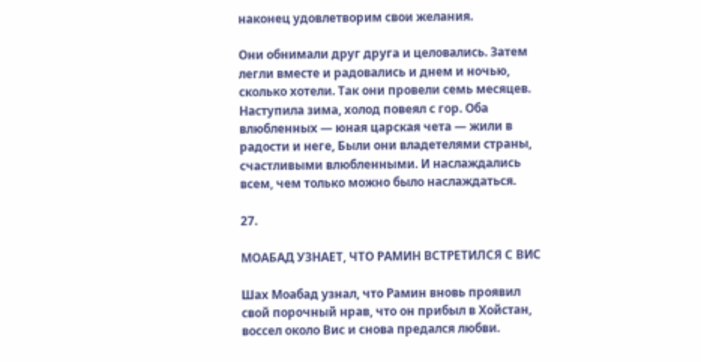наконец удовлетворим свои желания.

Они обнимали друг друга и целовались. Затем легли вместе и радовались и днем и ночью, сколько хотели. Так они провели семь месяцев. Наступила зима, холод повеял с гор. Оба влюбленных — юная царская чета — жили в радости и неге, Были они владетелями страны, счастливыми влюбленными. И наслаждались всем, чем только можно было наслаждаться.

27.

МОАБАД УЗНАЕТ, ЧТО РАМИН ВСТРЕТИЛСЯ С ВИС

Шах Моабад узнал, что Рамин вновь проявил свой порочный нрав, что он прибыл в Хойстан, воссел около Вис и снова предался любви.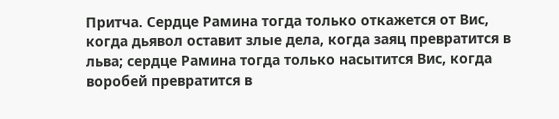Притча. Сердце Рамина тогда только откажется от Вис, когда дьявол оставит злые дела, когда заяц превратится в льва; сердце Рамина тогда только насытится Вис, когда воробей превратится в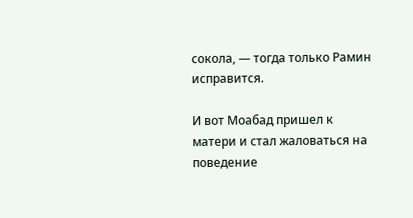сокола, — тогда только Рамин исправится.

И вот Моабад пришел к матери и стал жаловаться на поведение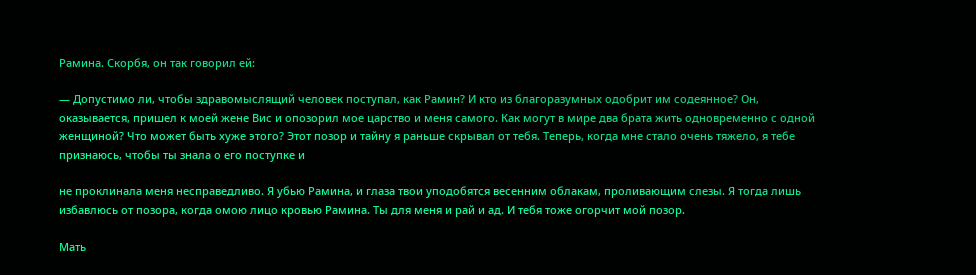Рамина. Скорбя, он так говорил ей:

— Допустимо ли, чтобы здравомыслящий человек поступал, как Рамин? И кто из благоразумных одобрит им содеянное? Он, оказывается, пришел к моей жене Вис и опозорил мое царство и меня самого. Как могут в мире два брата жить одновременно с одной женщиной? Что может быть хуже этого? Этот позор и тайну я раньше скрывал от тебя. Теперь, когда мне стало очень тяжело, я тебе признаюсь, чтобы ты знала о его поступке и

не проклинала меня несправедливо. Я убью Рамина, и глаза твои уподобятся весенним облакам, проливающим слезы. Я тогда лишь избавлюсь от позора, когда омою лицо кровью Рамина. Ты для меня и рай и ад. И тебя тоже огорчит мой позор.

Мать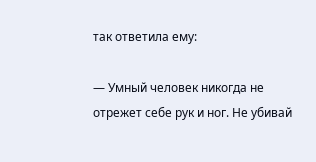так ответила ему:

— Умный человек никогда не отрежет себе рук и ног. Не убивай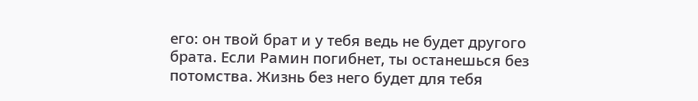его: он твой брат и у тебя ведь не будет другого брата. Если Рамин погибнет, ты останешься без потомства. Жизнь без него будет для тебя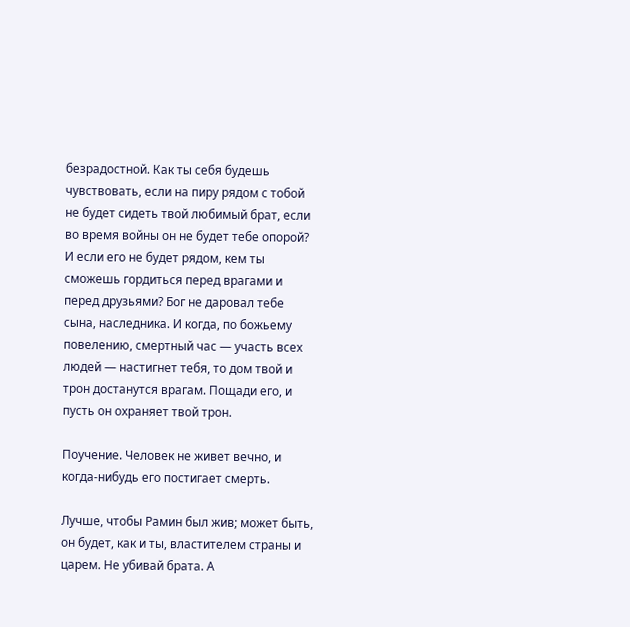безрадостной. Как ты себя будешь чувствовать, если на пиру рядом с тобой не будет сидеть твой любимый брат, если во время войны он не будет тебе опорой? И если его не будет рядом, кем ты сможешь гордиться перед врагами и перед друзьями? Бог не даровал тебе сына, наследника. И когда, по божьему повелению, смертный час — участь всех людей — настигнет тебя, то дом твой и трон достанутся врагам. Пощади его, и пусть он охраняет твой трон.

Поучение. Человек не живет вечно, и когда-нибудь его постигает смерть.

Лучше, чтобы Рамин был жив; может быть, он будет, как и ты, властителем страны и царем. Не убивай брата. А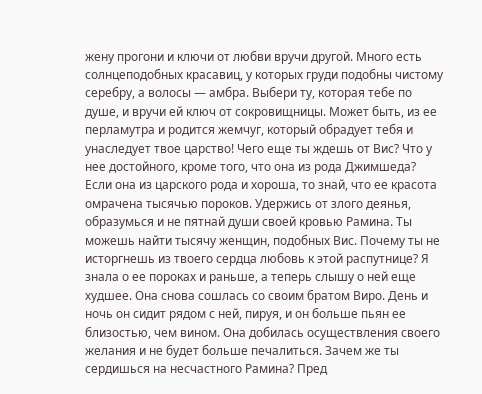жену прогони и ключи от любви вручи другой. Много есть солнцеподобных красавиц, у которых груди подобны чистому серебру, а волосы — амбра. Выбери ту, которая тебе по душе, и вручи ей ключ от сокровищницы. Может быть, из ее перламутра и родится жемчуг, который обрадует тебя и унаследует твое царство! Чего еще ты ждешь от Вис? Что у нее достойного, кроме того, что она из рода Джимшеда? Если она из царского рода и хороша, то знай, что ее красота омрачена тысячью пороков. Удержись от злого деянья, образумься и не пятнай души своей кровью Рамина. Ты можешь найти тысячу женщин, подобных Вис. Почему ты не исторгнешь из твоего сердца любовь к этой распутнице? Я знала о ее пороках и раньше, а теперь слышу о ней еще худшее. Она снова сошлась со своим братом Виро. День и ночь он сидит рядом с ней, пируя, и он больше пьян ее близостью, чем вином. Она добилась осуществления своего желания и не будет больше печалиться. Зачем же ты сердишься на несчастного Рамина? Пред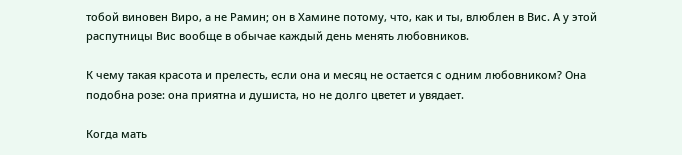тобой виновен Виро, а не Рамин; он в Хамине потому, что, как и ты, влюблен в Вис. А у этой распутницы Вис вообще в обычае каждый день менять любовников.

К чему такая красота и прелесть, если она и месяц не остается с одним любовником? Она подобна розе: она приятна и душиста, но не долго цветет и увядает.

Когда мать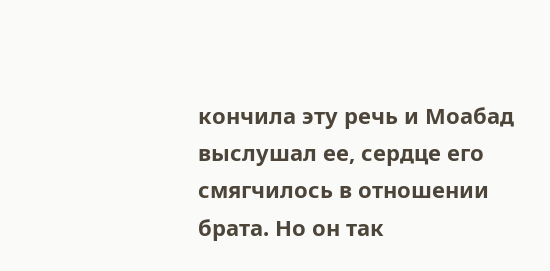кончила эту речь и Моабад выслушал ее, сердце его смягчилось в отношении брата. Но он так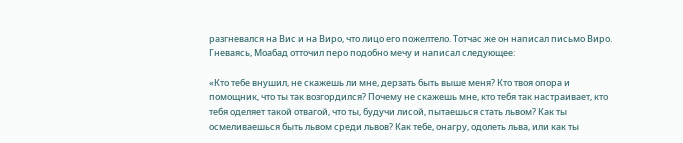разгневался на Вис и на Виро, что лицо его пожелтело. Тотчас же он написал письмо Виро. Гневаясь, Моабад отточил перо подобно мечу и написал следующее:

«Кто тебе внушил, не скажешь ли мне, дерзать быть выше меня? Кто твоя опора и помощник, что ты так возгордился? Почему не скажешь мне, кто тебя так настраивает, кто тебя оделяет такой отвагой, что ты, будучи лисой, пытаешься стать львом? Как ты осмеливаешься быть львом среди львов? Как тебе, онагру, одолеть льва, или как ты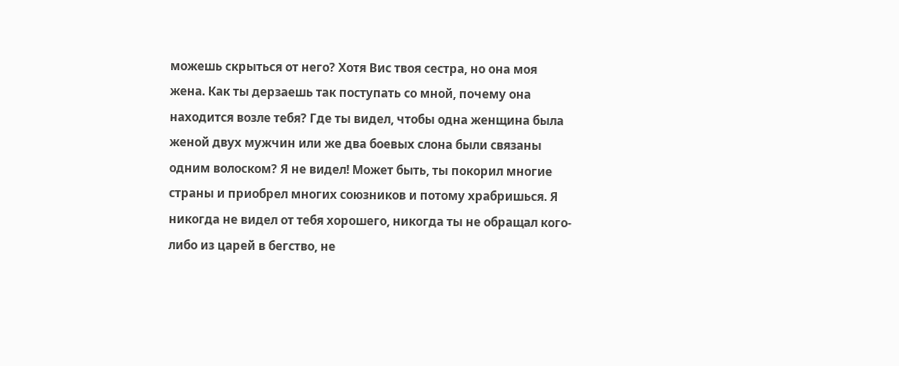можешь скрыться от него? Хотя Вис твоя сестра, но она моя жена. Как ты дерзаешь так поступать со мной, почему она находится возле тебя? Где ты видел, чтобы одна женщина была женой двух мужчин или же два боевых слона были связаны одним волоском? Я не видел! Может быть, ты покорил многие страны и приобрел многих союзников и потому храбришься. Я никогда не видел от тебя хорошего, никогда ты не обращал кого-либо из царей в бегство, не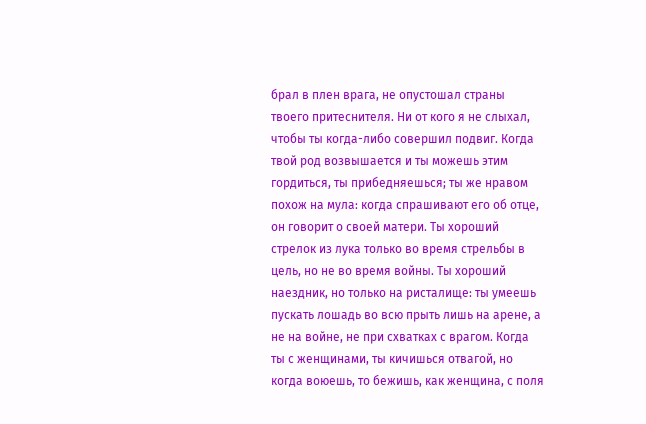брал в плен врага, не опустошал страны твоего притеснителя. Ни от кого я не слыхал, чтобы ты когда-либо совершил подвиг. Когда твой род возвышается и ты можешь этим гордиться, ты прибедняешься; ты же нравом похож на мула: когда спрашивают его об отце, он говорит о своей матери. Ты хороший стрелок из лука только во время стрельбы в цель, но не во время войны. Ты хороший наездник, но только на ристалище: ты умеешь пускать лошадь во всю прыть лишь на арене, а не на войне, не при схватках с врагом. Когда ты с женщинами, ты кичишься отвагой, но когда воюешь, то бежишь, как женщина, с поля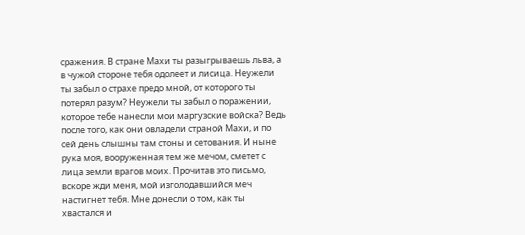сражения. В стране Махи ты разыгрываешь льва, а в чужой стороне тебя одолеет и лисица. Неужели ты забыл о страхе предо мной, от которого ты потерял разум? Неужели ты забыл о поражении, которое тебе нанесли мои маргузские войска? Ведь после того, как они овладели страной Махи, и по сей день слышны там стоны и сетования. И ныне рука моя, вооруженная тем же мечом, сметет с лица земли врагов моих. Прочитав это письмо, вскоре жди меня, мой изголодавшийся меч настигнет тебя. Мне донесли о том, как ты хвастался и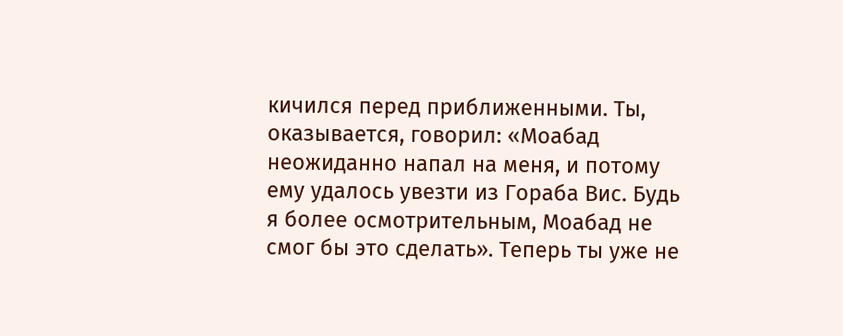кичился перед приближенными. Ты, оказывается, говорил: «Моабад неожиданно напал на меня, и потому ему удалось увезти из Гораба Вис. Будь я более осмотрительным, Моабад не смог бы это сделать». Теперь ты уже не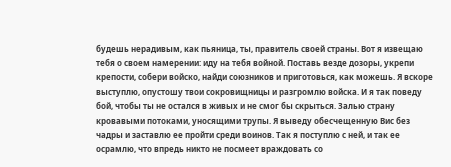будешь нерадивым, как пьяница, ты, правитель своей страны. Вот я извещаю тебя о своем намерении: иду на тебя войной. Поставь везде дозоры, укрепи крепости, собери войско, найди союзников и приготовься, как можешь. Я вскоре выступлю, опустошу твои сокровищницы и разгромлю войска. И я так поведу бой, чтобы ты не остался в живых и не смог бы скрыться. Залью страну кровавыми потоками, уносящими трупы. Я выведу обесчещенную Вис без чадры и заставлю ее пройти среди воинов. Так я поступлю с ней, и так ее осрамлю, что впредь никто не посмеет враждовать со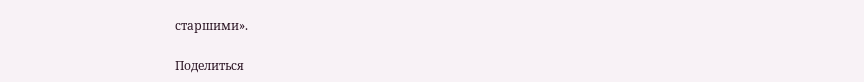старшими».

Поделиться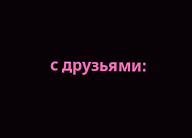с друзьями: